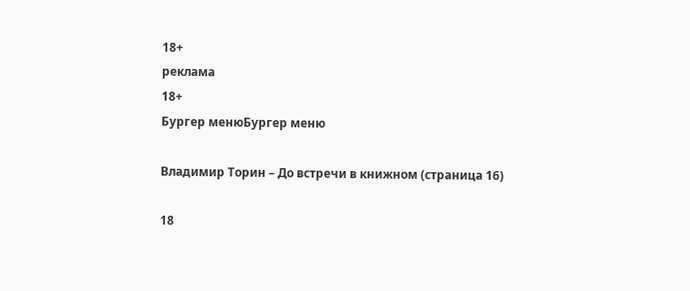18+
реклама
18+
Бургер менюБургер меню

Владимир Торин – До встречи в книжном (страница 16)

18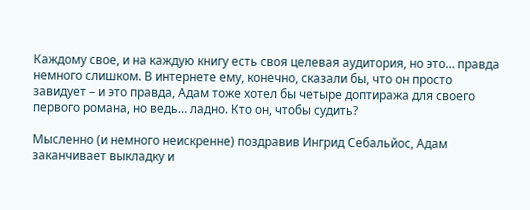Каждому свое, и на каждую книгу есть своя целевая аудитория, но это… правда немного слишком. В интернете ему, конечно, сказали бы, что он просто завидует – и это правда, Адам тоже хотел бы четыре доптиража для своего первого романа, но ведь… ладно. Кто он, чтобы судить?

Мысленно (и немного неискренне) поздравив Ингрид Себальйос, Адам заканчивает выкладку и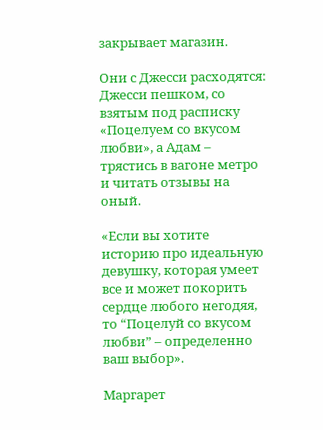закрывает магазин.

Они с Джесси расходятся: Джесси пешком, со взятым под расписку «Поцелуем со вкусом любви», а Адам – трястись в вагоне метро и читать отзывы на оный.

«Если вы хотите историю про идеальную девушку, которая умеет все и может покорить сердце любого негодяя, то “Поцелуй со вкусом любви” – определенно ваш выбор».

Маргарет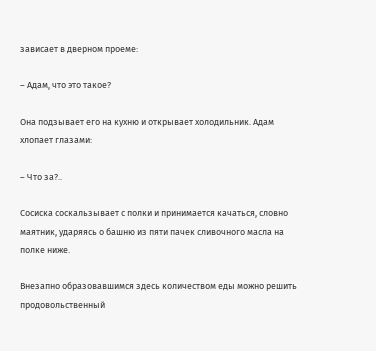зависает в дверном проеме:

– Адам, что это такое?

Она подзывает его на кухню и открывает холодильник. Адам хлопает глазами:

– Что за?..

Сосиска соскальзывает с полки и принимается качаться, словно маятник, ударяясь о башню из пяти пачек сливочного масла на полке ниже.

Внезапно образовавшимся здесь количеством еды можно решить продовольственный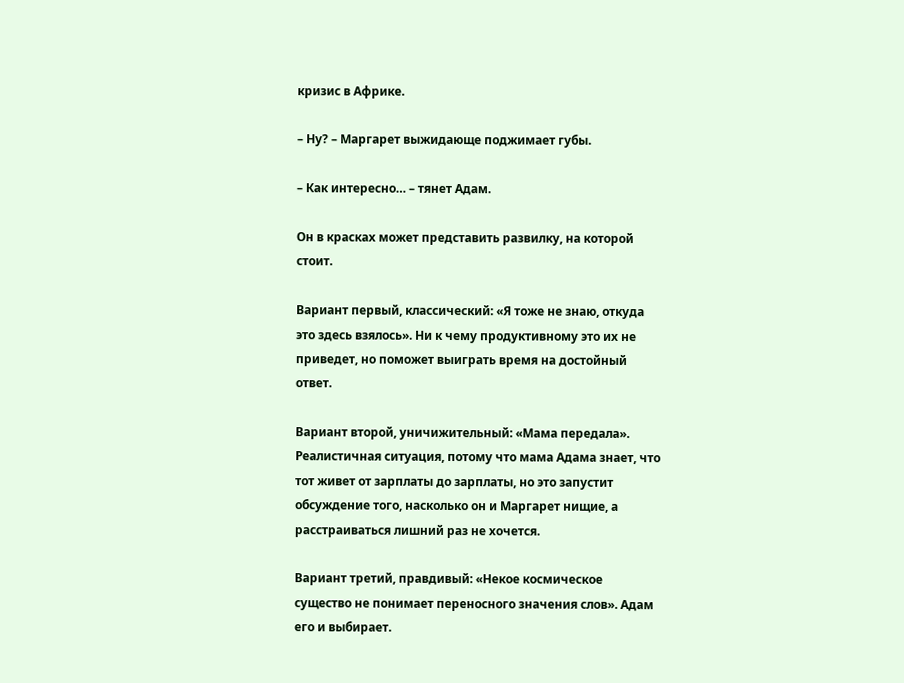кризис в Африке.

– Ну? – Маргарет выжидающе поджимает губы.

– Как интересно… – тянет Адам.

Он в красках может представить развилку, на которой стоит.

Вариант первый, классический: «Я тоже не знаю, откуда это здесь взялось». Ни к чему продуктивному это их не приведет, но поможет выиграть время на достойный ответ.

Вариант второй, уничижительный: «Мама передала». Реалистичная ситуация, потому что мама Адама знает, что тот живет от зарплаты до зарплаты, но это запустит обсуждение того, насколько он и Маргарет нищие, а расстраиваться лишний раз не хочется.

Вариант третий, правдивый: «Некое космическое существо не понимает переносного значения слов». Адам его и выбирает.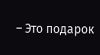– Это подарок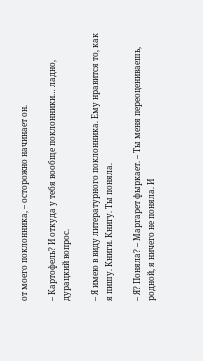от моего поклонника, – осторожно начинает он.

– Картофель? И откуда у тебя вообще поклонники… ладно, дурацкий вопрос.

– Я имею в виду литературного поклонника. Ему нравится то, как я пишу. Книги. Книгу. Ты поняла.

– Я? Поняла? – Маргарет фыркает. – Ты меня переоцениваешь, родной, я ничего не поняла. И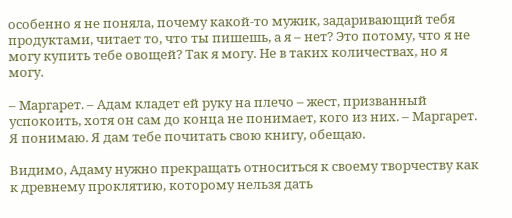особенно я не поняла, почему какой-то мужик, задаривающий тебя продуктами, читает то, что ты пишешь, а я – нет? Это потому, что я не могу купить тебе овощей? Так я могу. Не в таких количествах, но я могу.

– Маргарет. – Адам кладет ей руку на плечо – жест, призванный успокоить, хотя он сам до конца не понимает, кого из них. – Маргарет. Я понимаю. Я дам тебе почитать свою книгу, обещаю.

Видимо, Адаму нужно прекращать относиться к своему творчеству как к древнему проклятию, которому нельзя дать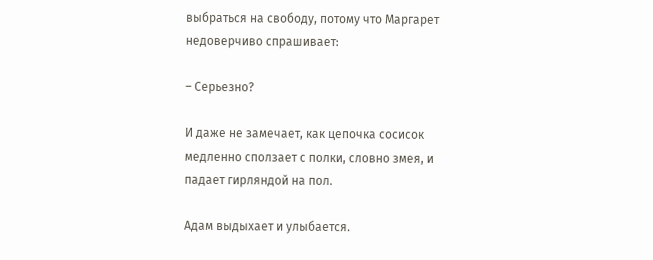выбраться на свободу, потому что Маргарет недоверчиво спрашивает:

– Серьезно?

И даже не замечает, как цепочка сосисок медленно сползает с полки, словно змея, и падает гирляндой на пол.

Адам выдыхает и улыбается.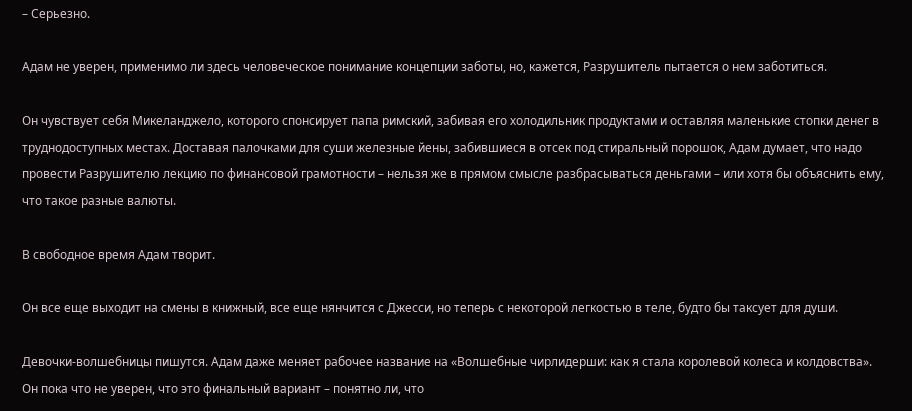– Серьезно.

Адам не уверен, применимо ли здесь человеческое понимание концепции заботы, но, кажется, Разрушитель пытается о нем заботиться.

Он чувствует себя Микеланджело, которого спонсирует папа римский, забивая его холодильник продуктами и оставляя маленькие стопки денег в труднодоступных местах. Доставая палочками для суши железные йены, забившиеся в отсек под стиральный порошок, Адам думает, что надо провести Разрушителю лекцию по финансовой грамотности – нельзя же в прямом смысле разбрасываться деньгами – или хотя бы объяснить ему, что такое разные валюты.

В свободное время Адам творит.

Он все еще выходит на смены в книжный, все еще нянчится с Джесси, но теперь с некоторой легкостью в теле, будто бы таксует для души.

Девочки-волшебницы пишутся. Адам даже меняет рабочее название на «Волшебные чирлидерши: как я стала королевой колеса и колдовства». Он пока что не уверен, что это финальный вариант – понятно ли, что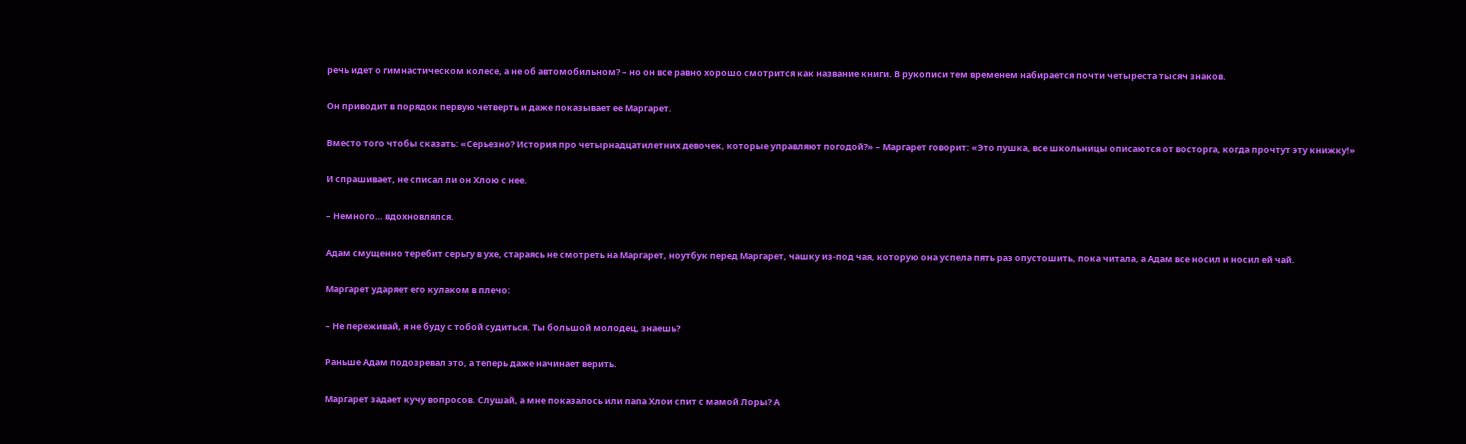речь идет о гимнастическом колесе, а не об автомобильном? – но он все равно хорошо смотрится как название книги. В рукописи тем временем набирается почти четыреста тысяч знаков.

Он приводит в порядок первую четверть и даже показывает ее Маргарет.

Вместо того чтобы сказать: «Серьезно? История про четырнадцатилетних девочек, которые управляют погодой?» – Маргарет говорит: «Это пушка, все школьницы описаются от восторга, когда прочтут эту книжку!»

И спрашивает, не списал ли он Хлою с нее.

– Немного… вдохновлялся.

Адам смущенно теребит серьгу в ухе, стараясь не смотреть на Маргарет, ноутбук перед Маргарет, чашку из-под чая, которую она успела пять раз опустошить, пока читала, а Адам все носил и носил ей чай.

Маргарет ударяет его кулаком в плечо:

– Не переживай, я не буду с тобой судиться. Ты большой молодец, знаешь?

Раньше Адам подозревал это, а теперь даже начинает верить.

Маргарет задает кучу вопросов. Слушай, а мне показалось или папа Хлои спит с мамой Лоры? А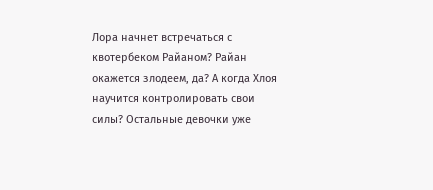Лора начнет встречаться с квотербеком Райаном? Райан окажется злодеем, да? А когда Хлоя научится контролировать свои силы? Остальные девочки уже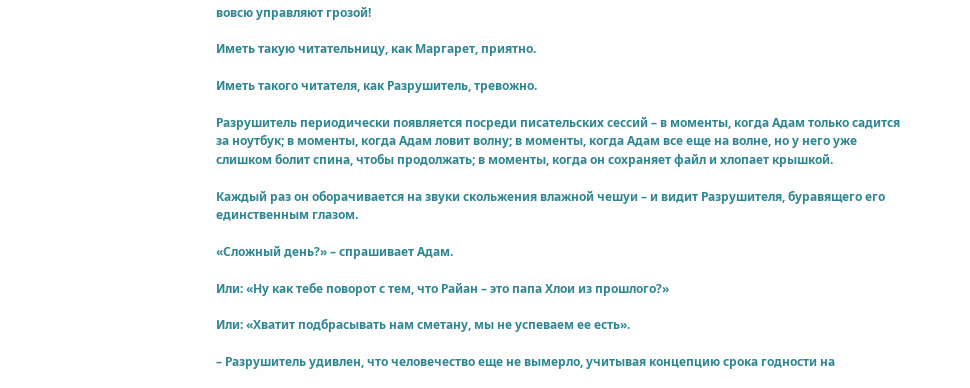вовсю управляют грозой!

Иметь такую читательницу, как Маргарет, приятно.

Иметь такого читателя, как Разрушитель, тревожно.

Разрушитель периодически появляется посреди писательских сессий – в моменты, когда Адам только садится за ноутбук; в моменты, когда Адам ловит волну; в моменты, когда Адам все еще на волне, но у него уже слишком болит спина, чтобы продолжать; в моменты, когда он сохраняет файл и хлопает крышкой.

Каждый раз он оборачивается на звуки скольжения влажной чешуи – и видит Разрушителя, буравящего его единственным глазом.

«Сложный день?» – спрашивает Адам.

Или: «Ну как тебе поворот с тем, что Райан – это папа Хлои из прошлого?»

Или: «Хватит подбрасывать нам сметану, мы не успеваем ее есть».

– Разрушитель удивлен, что человечество еще не вымерло, учитывая концепцию срока годности на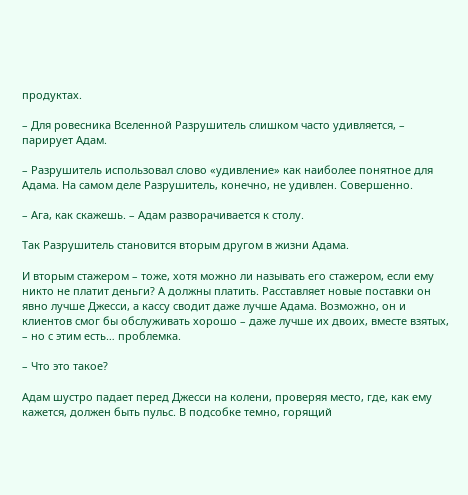продуктах.

– Для ровесника Вселенной Разрушитель слишком часто удивляется, – парирует Адам.

– Разрушитель использовал слово «удивление» как наиболее понятное для Адама. На самом деле Разрушитель, конечно, не удивлен. Совершенно.

– Ага, как скажешь. – Адам разворачивается к столу.

Так Разрушитель становится вторым другом в жизни Адама.

И вторым стажером – тоже, хотя можно ли называть его стажером, если ему никто не платит деньги? А должны платить. Расставляет новые поставки он явно лучше Джесси, а кассу сводит даже лучше Адама. Возможно, он и клиентов смог бы обслуживать хорошо – даже лучше их двоих, вместе взятых, – но с этим есть… проблемка.

– Что это такое?

Адам шустро падает перед Джесси на колени, проверяя место, где, как ему кажется, должен быть пульс. В подсобке темно, горящий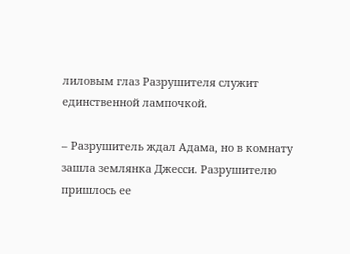лиловым глаз Разрушителя служит единственной лампочкой.

– Разрушитель ждал Адама, но в комнату зашла землянка Джесси. Разрушителю пришлось ее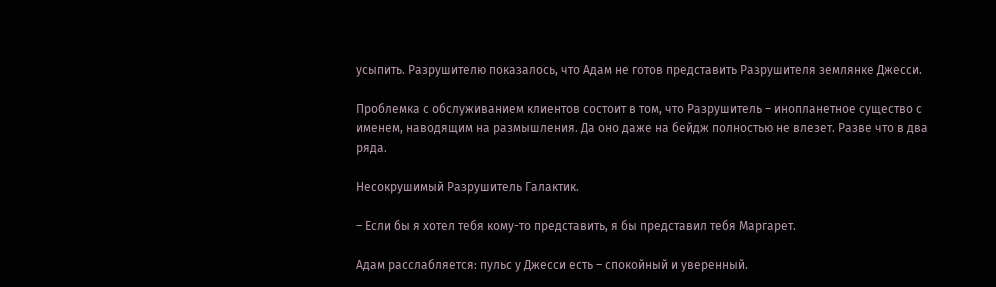усыпить. Разрушителю показалось, что Адам не готов представить Разрушителя землянке Джесси.

Проблемка с обслуживанием клиентов состоит в том, что Разрушитель – инопланетное существо с именем, наводящим на размышления. Да оно даже на бейдж полностью не влезет. Разве что в два ряда.

Несокрушимый Разрушитель Галактик.

– Если бы я хотел тебя кому-то представить, я бы представил тебя Маргарет.

Адам расслабляется: пульс у Джесси есть – спокойный и уверенный.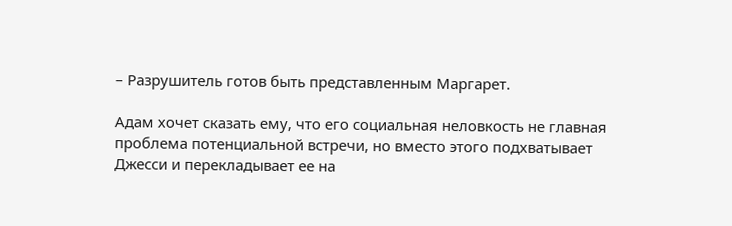– Разрушитель готов быть представленным Маргарет.

Адам хочет сказать ему, что его социальная неловкость не главная проблема потенциальной встречи, но вместо этого подхватывает Джесси и перекладывает ее на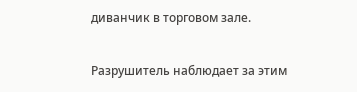диванчик в торговом зале.

Разрушитель наблюдает за этим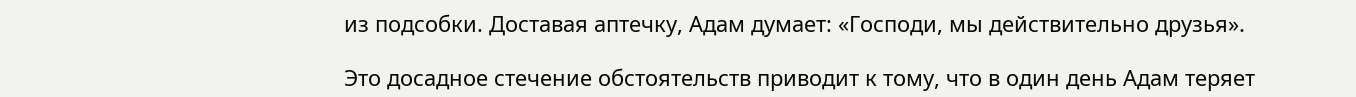из подсобки. Доставая аптечку, Адам думает: «Господи, мы действительно друзья».

Это досадное стечение обстоятельств приводит к тому, что в один день Адам теряет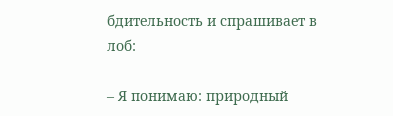бдительность и спрашивает в лоб:

– Я понимаю: природный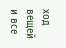ход вещей и все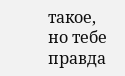такое, но тебе правда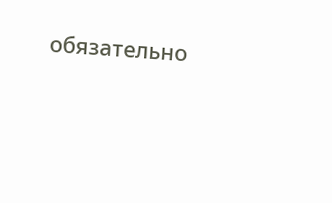обязательно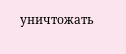уничтожать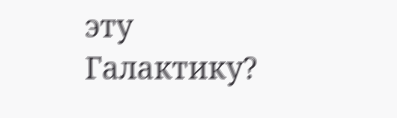эту Галактику?